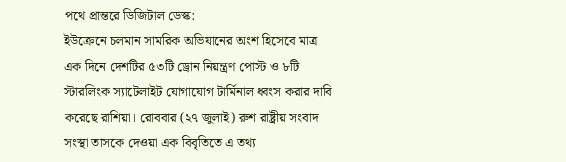পথে প্রান্তরে ডিজিটাল ডেস্ক:
ইউক্রেনে চলমান সামরিক অভিযানের অংশ হিসেবে মাত্র এক দিনে দেশটির ৫৩টি ড্রোন নিয়ন্ত্রণ পোস্ট ও ৮টি স্টারলিংক স্যাটেলাইট যোগাযোগ টার্মিনাল ধ্বংস করার দাবি করেছে রাশিয়া। রোববার (২৭ জুলাই) রুশ রাষ্ট্রীয় সংবাদ সংস্থা তাসকে দেওয়া এক বিবৃতিতে এ তথ্য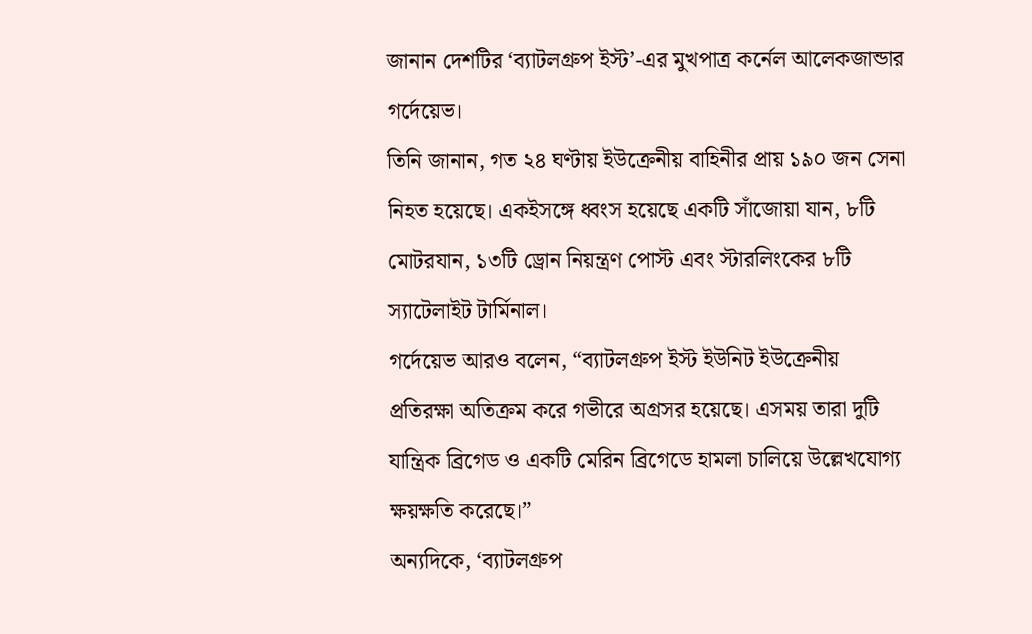জানান দেশটির ‘ব্যাটলগ্রুপ ইস্ট’-এর মুখপাত্র কর্নেল আলেকজান্ডার গর্দেয়েভ।
তিনি জানান, গত ২৪ ঘণ্টায় ইউক্রেনীয় বাহিনীর প্রায় ১৯০ জন সেনা নিহত হয়েছে। একইসঙ্গে ধ্বংস হয়েছে একটি সাঁজোয়া যান, ৮টি মোটরযান, ১৩টি ড্রোন নিয়ন্ত্রণ পোস্ট এবং স্টারলিংকের ৮টি স্যাটেলাইট টার্মিনাল।
গর্দেয়েভ আরও বলেন, “ব্যাটলগ্রুপ ইস্ট ইউনিট ইউক্রেনীয় প্রতিরক্ষা অতিক্রম করে গভীরে অগ্রসর হয়েছে। এসময় তারা দুটি যান্ত্রিক ব্রিগেড ও একটি মেরিন ব্রিগেডে হামলা চালিয়ে উল্লেখযোগ্য ক্ষয়ক্ষতি করেছে।”
অন্যদিকে, ‘ব্যাটলগ্রুপ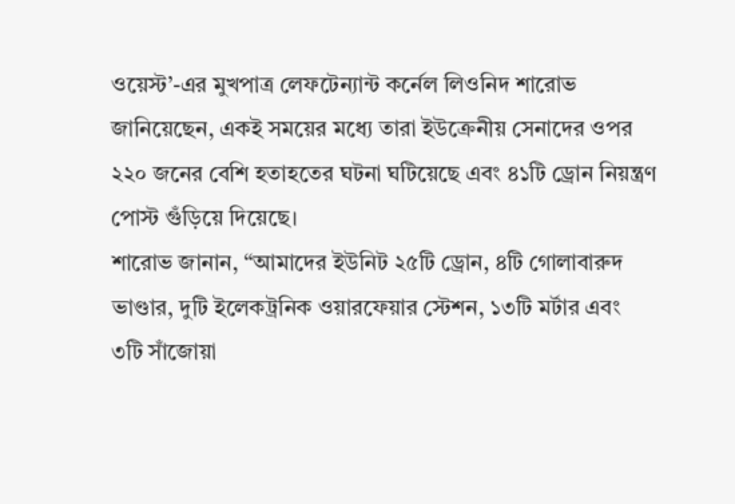ওয়েস্ট’-এর মুখপাত্র লেফটেন্যান্ট কর্নেল লিওনিদ শারোভ জানিয়েছেন, একই সময়ের মধ্যে তারা ইউক্রেনীয় সেনাদের ওপর ২২০ জনের বেশি হতাহতের ঘটনা ঘটিয়েছে এবং ৪১টি ড্রোন নিয়ন্ত্রণ পোস্ট গুঁড়িয়ে দিয়েছে।
শারোভ জানান, “আমাদের ইউনিট ২৫টি ড্রোন, ৪টি গোলাবারুদ ভাণ্ডার, দুটি ইলেকট্রনিক ওয়ারফেয়ার স্টেশন, ১৩টি মর্টার এবং ৩টি সাঁজোয়া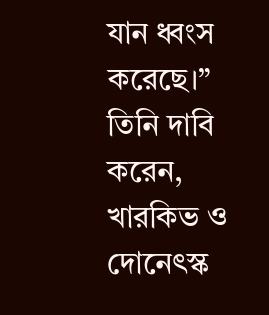যান ধ্বংস করেছে।” তিনি দাবি করেন, খারকিভ ও দোনেৎস্ক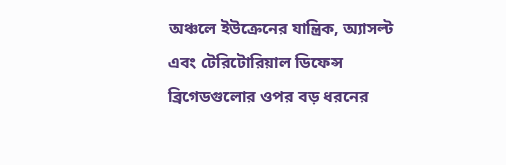অঞ্চলে ইউক্রেনের যান্ত্রিক, অ্যাসল্ট এবং টেরিটোরিয়াল ডিফেন্স ব্রিগেডগুলোর ওপর বড় ধরনের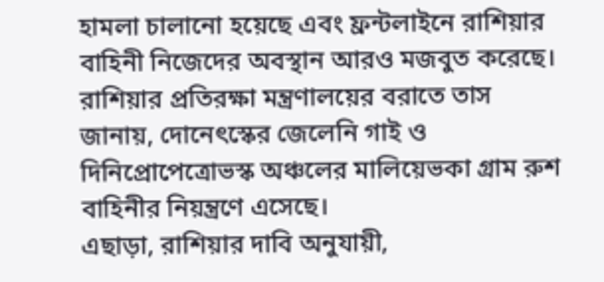হামলা চালানো হয়েছে এবং ফ্রন্টলাইনে রাশিয়ার বাহিনী নিজেদের অবস্থান আরও মজবুত করেছে।
রাশিয়ার প্রতিরক্ষা মন্ত্রণালয়ের বরাতে তাস জানায়, দোনেৎস্কের জেলেনি গাই ও দিনিপ্রোপেত্রোভস্ক অঞ্চলের মালিয়েভকা গ্রাম রুশ বাহিনীর নিয়ন্ত্রণে এসেছে।
এছাড়া, রাশিয়ার দাবি অনুযায়ী,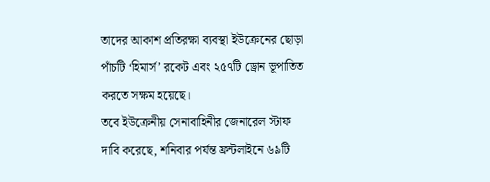তাদের আকাশ প্রতিরক্ষা ব্যবস্থা ইউক্রেনের ছোড়া পাঁচটি ‘হিমার্স’ রকেট এবং ২৫৭টি ড্রোন ভূপাতিত করতে সক্ষম হয়েছে।
তবে ইউক্রেনীয় সেনাবাহিনীর জেনারেল স্টাফ দাবি করেছে, শনিবার পর্যন্ত ফ্রন্টলাইনে ৬৯টি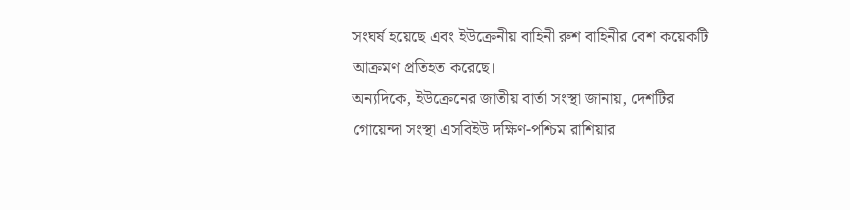সংঘর্ষ হয়েছে এবং ইউক্রেনীয় বাহিনী রুশ বাহিনীর বেশ কয়েকটি আক্রমণ প্রতিহত করেছে।
অন্যদিকে, ইউক্রেনের জাতীয় বার্তা সংস্থা জানায়, দেশটির গোয়েন্দা সংস্থা এসবিইউ দক্ষিণ-পশ্চিম রাশিয়ার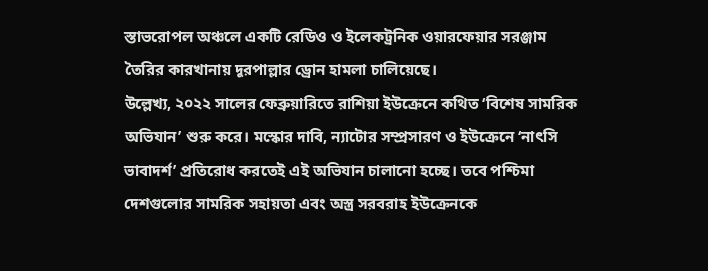স্তাভরোপল অঞ্চলে একটি রেডিও ও ইলেকট্রনিক ওয়ারফেয়ার সরঞ্জাম তৈরির কারখানায় দূরপাল্লার ড্রোন হামলা চালিয়েছে।
উল্লেখ্য, ২০২২ সালের ফেব্রুয়ারিতে রাশিয়া ইউক্রেনে কথিত ‘বিশেষ সামরিক অভিযান’ শুরু করে। মস্কোর দাবি, ন্যাটোর সম্প্রসারণ ও ইউক্রেনে ‘নাৎসি ভাবাদর্শ’ প্রতিরোধ করতেই এই অভিযান চালানো হচ্ছে। তবে পশ্চিমা দেশগুলোর সামরিক সহায়তা এবং অস্ত্র সরবরাহ ইউক্রেনকে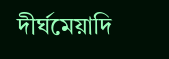দীর্ঘমেয়াদি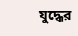যুদ্ধের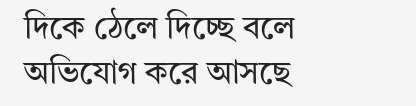দিকে ঠেলে দিচ্ছে বলে অভিযোগ করে আসছে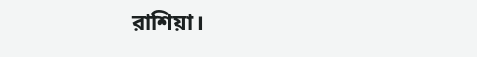রাশিয়া।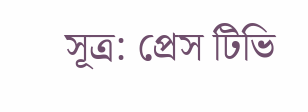সূত্র: প্রেস টিভি